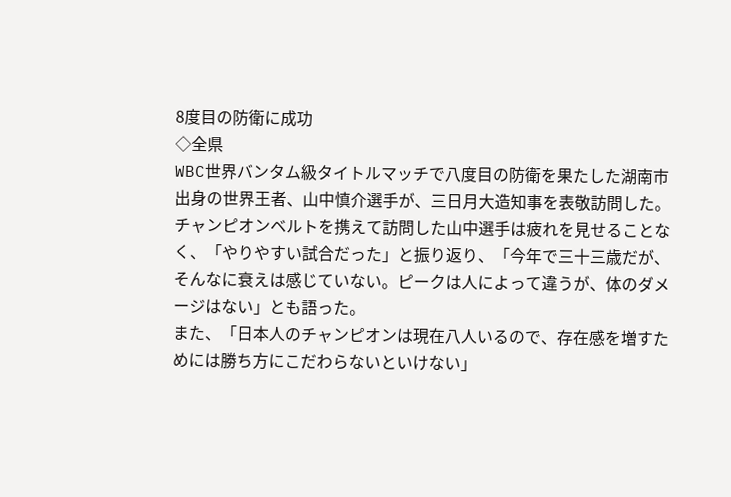8度目の防衛に成功
◇全県
WBC世界バンタム級タイトルマッチで八度目の防衛を果たした湖南市出身の世界王者、山中慎介選手が、三日月大造知事を表敬訪問した。
チャンピオンベルトを携えて訪問した山中選手は疲れを見せることなく、「やりやすい試合だった」と振り返り、「今年で三十三歳だが、そんなに衰えは感じていない。ピークは人によって違うが、体のダメージはない」とも語った。
また、「日本人のチャンピオンは現在八人いるので、存在感を増すためには勝ち方にこだわらないといけない」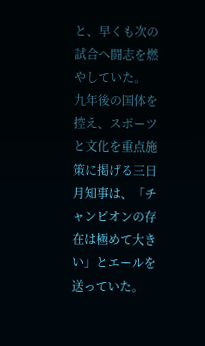と、早くも次の試合へ闘志を燃やしていた。
九年後の国体を控え、スポーツと文化を重点施策に掲げる三日月知事は、「チャンピオンの存在は極めて大きい」とエールを送っていた。